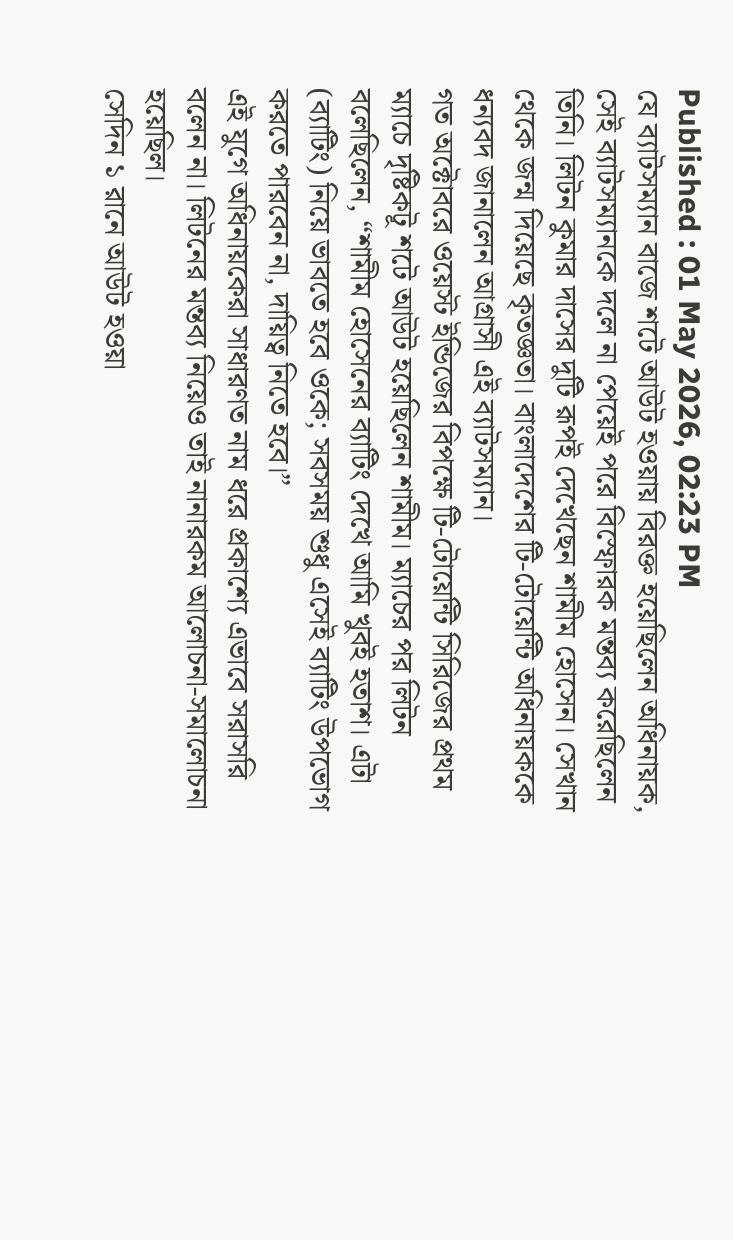Published : 01 May 2026, 02:23 PM
যে ব্যাটসম্যান বাজে শটে আউট হওয়ায় বিরক্ত হয়েছিলেন অধিনায়ক, সেই ব্যাটসম্যানকে দলে না পেয়েই পরে বিস্ফোরক মন্তব্য করেছিলেন তিনি। লিটন কুমার দাসের দুটি রূপই দেখেছেন শামীম হোসেন। সেখান থেকে জন্ম দিয়েছে কৃতজ্ঞতা। বাংলাদেশের টি-টোয়েন্টি অধিনায়ককে ধন্যবদ জানালেন আগ্রাসী এই ব্যাটসম্যান।
গত অক্টোবরে ওয়েস্ট ইন্ডিজের বিপক্ষে টি-টোয়েন্টি সিরিজের প্রথম ম্যাচে দৃষ্টিকটূ শটে আউট হয়েছিলেন শামীম। ম্যাচের পর লিটন বলেছিলেন, “শামীম হোসেনের ব্যাটিং দেখে আমি খুবই হতাশ। এটা (ব্যাটিং) নিয়ে ভাবতে হবে ওকে; সবসময় শুধু এসেই ব্যাটিং উপভোগ করতে পারবেন না, দায়িত্ব নিতে হবে।”
এই যুগে অধিনায়কেরা সাধারণত নাম ধরে প্রকাশ্যে এভাবে সরাসরি বলেন না। লিটনের মন্তব্য নিয়েও তাই নানারকম আলোচনা-সমালোচনা হয়েছিল।
সেদিন ১ রানে আউট হওয়া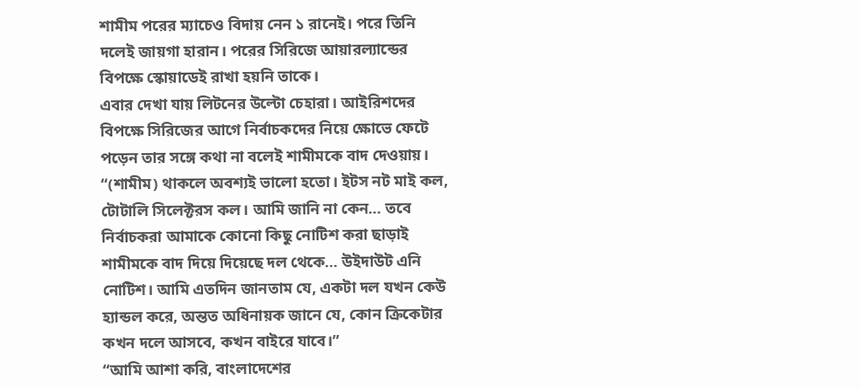শামীম পরের ম্যাচেও বিদায় নেন ১ রানেই। পরে তিনি দলেই জায়গা হারান। পরের সিরিজে আয়ারল্যান্ডের বিপক্ষে স্কোয়াডেই রাখা হয়নি তাকে।
এবার দেখা যায় লিটনের উল্টো চেহারা। আইরিশদের বিপক্ষে সিরিজের আগে নির্বাচকদের নিয়ে ক্ষোভে ফেটে পড়েন তার সঙ্গে কথা না বলেই শামীমকে বাদ দেওয়ায়।
“(শামীম) থাকলে অবশ্যই ভালো হতো। ইটস নট মাই কল, টোটালি সিলেক্টরস কল। আমি জানি না কেন… তবে নির্বাচকরা আমাকে কোনো কিছু নোটিশ করা ছাড়াই শামীমকে বাদ দিয়ে দিয়েছে দল থেকে… উইদাউট এনি নোটিশ। আমি এতদিন জানতাম যে, একটা দল যখন কেউ হ্যান্ডল করে, অন্তত অধিনায়ক জানে যে, কোন ক্রিকেটার কখন দলে আসবে, কখন বাইরে যাবে।”
“আমি আশা করি, বাংলাদেশের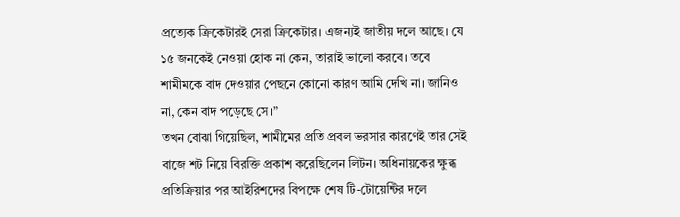প্রত্যেক ক্রিকেটারই সেরা ক্রিকেটার। এজন্যই জাতীয় দলে আছে। যে ১৫ জনকেই নেওয়া হোক না কেন, তারাই ভালো করবে। তবে শামীমকে বাদ দেওয়ার পেছনে কোনো কারণ আমি দেখি না। জানিও না, কেন বাদ পড়েছে সে।”
তখন বোঝা গিয়েছিল, শামীমের প্রতি প্রবল ভরসার কারণেই তার সেই বাজে শট নিয়ে বিরক্তি প্রকাশ করেছিলেন লিটন। অধিনায়কের ক্ষুব্ধ প্রতিক্রিয়ার পর আইরিশদের বিপক্ষে শেষ টি-টোয়েন্টির দলে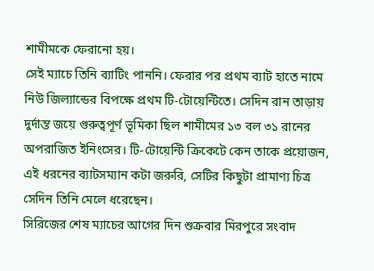শামীমকে ফেরানো হয়।
সেই ম্যাচে তিনি ব্যাটিং পাননি। ফেরার পর প্রথম ব্যাট হাতে নামে নিউ জিল্যান্ডের বিপক্ষে প্রথম টি-টোয়েন্টিতে। সেদিন রান তাড়ায় দুর্দান্ত জয়ে গুরুত্বপূর্ণ ভূমিকা ছিল শামীমের ১৩ বল ৩১ রানের অপরাজিত ইনিংসের। টি-টোয়েন্টি ক্রিকেটে কেন তাকে প্রয়োজন, এই ধরনের ব্যাটসম্যান কটা জরুরি, সেটির কিছুটা প্রামাণ্য চিত্র সেদিন তিনি মেলে ধরেছেন।
সিরিজের শেষ ম্যাচের আগের দিন শুক্রবার মিরপুরে সংবাদ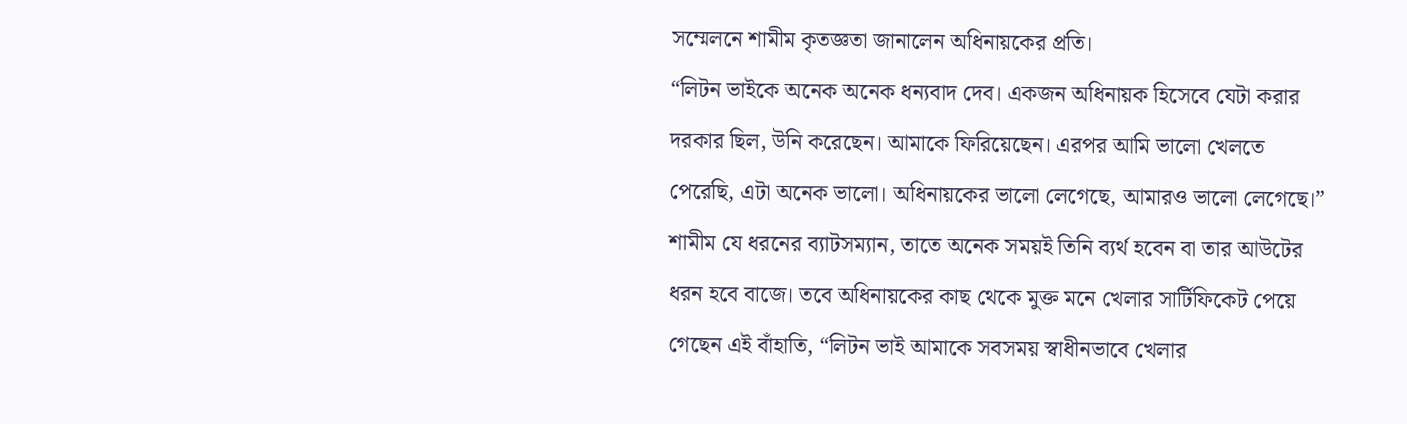সম্মেলনে শামীম কৃতজ্ঞতা জানালেন অধিনায়কের প্রতি।
“লিটন ভাইকে অনেক অনেক ধন্যবাদ দেব। একজন অধিনায়ক হিসেবে যেটা করার দরকার ছিল, উনি করেছেন। আমাকে ফিরিয়েছেন। এরপর আমি ভালো খেলতে পেরেছি, এটা অনেক ভালো। অধিনায়কের ভালো লেগেছে, আমারও ভালো লেগেছে।”
শামীম যে ধরনের ব্যাটসম্যান, তাতে অনেক সময়ই তিনি ব্যর্থ হবেন বা তার আউটের ধরন হবে বাজে। তবে অধিনায়কের কাছ থেকে মুক্ত মনে খেলার সার্টিফিকেট পেয়ে গেছেন এই বাঁহাতি, “লিটন ভাই আমাকে সবসময় স্বাধীনভাবে খেলার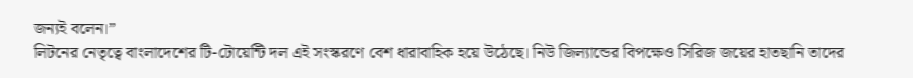জন্যই বলেন।”
লিটনের নেতৃত্বে বাংলাদেশের টি-টোয়েন্টি দল এই সংস্করণে বেশ ধারাবাহিক হয়ে উঠেছে। নিউ জিল্যান্ডের বিপক্ষেও সিরিজ জয়ের হাতছানি তাদের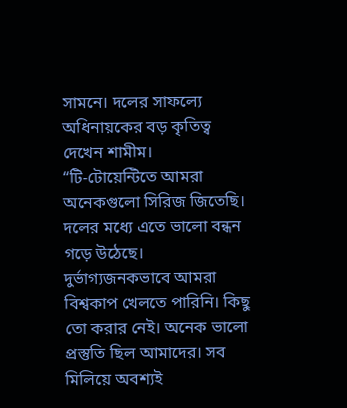সামনে। দলের সাফল্যে অধিনায়কের বড় কৃতিত্ব দেখেন শামীম।
“টি-টোয়েন্টিতে আমরা অনেকগুলো সিরিজ জিতেছি। দলের মধ্যে এতে ভালো বন্ধন গড়ে উঠেছে। দুর্ভাগ্যজনকভাবে আমরা বিশ্বকাপ খেলতে পারিনি। কিছু তো করার নেই। অনেক ভালো প্রস্তুতি ছিল আমাদের। সব মিলিয়ে অবশ্যই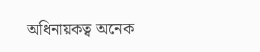অধিনায়কত্ব অনেক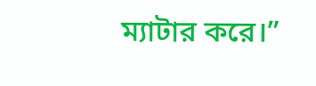ম্যাটার করে।”